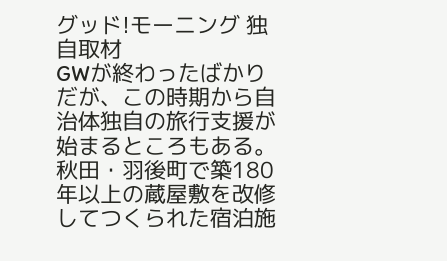グッド!モーニング 独自取材
GWが終わったばかりだが、この時期から自治体独自の旅行支援が始まるところもある。秋田・羽後町で築180年以上の蔵屋敷を改修してつくられた宿泊施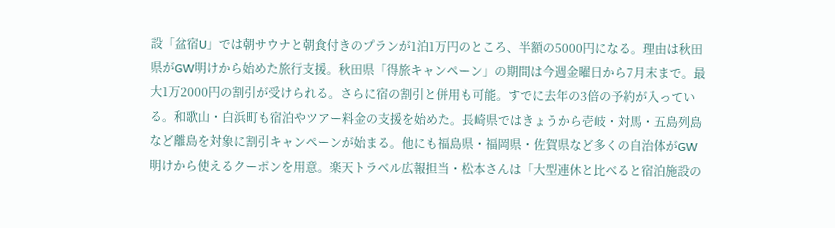設「盆宿U」では朝サウナと朝食付きのプランが1泊1万円のところ、半額の5000円になる。理由は秋田県がGW明けから始めた旅行支援。秋田県「得旅キャンペーン」の期間は今週金曜日から7月末まで。最大1万2000円の割引が受けられる。さらに宿の割引と併用も可能。すでに去年の3倍の予約が入っている。和歌山・白浜町も宿泊やツアー料金の支援を始めた。長崎県ではきょうから壱岐・対馬・五島列島など離島を対象に割引キャンペーンが始まる。他にも福島県・福岡県・佐賀県など多くの自治体がGW明けから使えるクーポンを用意。楽天トラベル広報担当・松本さんは「大型連休と比べると宿泊施設の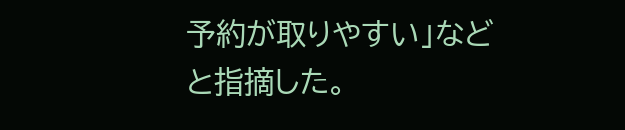予約が取りやすい」などと指摘した。